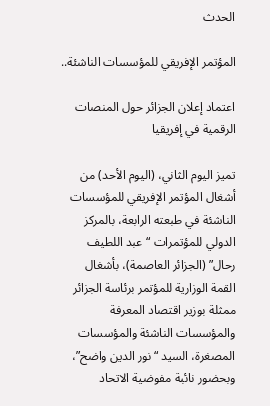الحدث

المؤتمر الإفريقي للمؤسسات الناشئة..

اعتماد إعلان الجزائر حول المنصات الرقمية في إفريقيا

تميز اليوم الثاني، (اليوم الأحد) من أشغال المؤتمر الإفريقي للمؤسسات الناشئة في طبعته الرابعة، بالمركز الدولي للمؤتمرات “عبد اللطيف رحال” (الجزائر العاصمة)، بأشغال القمة الوزارية للمؤتمر برئاسة الجزائر ممثلة بوزير اقتصاد المعرفة والمؤسسات الناشئة والمؤسسات المصغرة، السيد “نور الدين واضح”، وبحضور نائبة مفوضية الاتحاد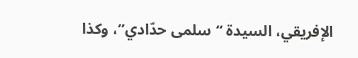الإفريقي، السيدة “سلمى حدّادي”، وكذا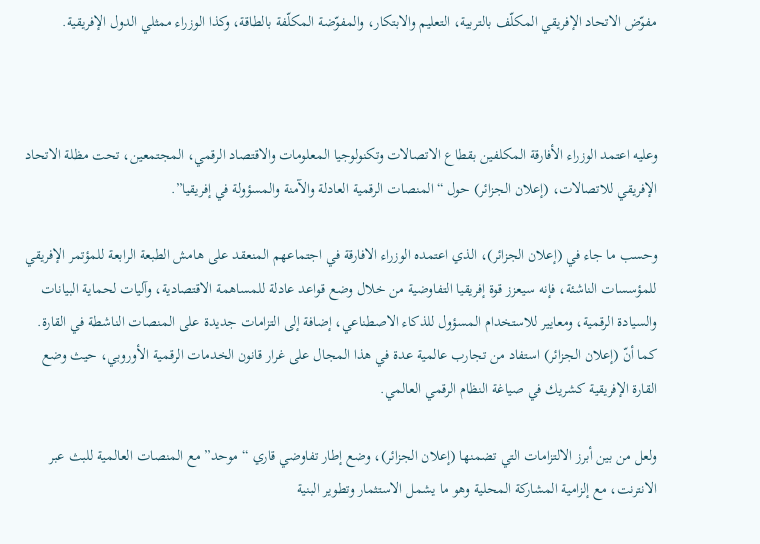مفوّض الاتحاد الإفريقي المكلّف بالتربية، التعليم والابتكار، والمفوّضة المكلّفة بالطاقة، وكذا الوزراء ممثلي الدول الإفريقية.



وعليه اعتمد الوزراء الأفارقة المكلفين بقطاع الاتصالات وتكنولوجيا المعلومات والاقتصاد الرقمي، المجتمعين، تحت مظلة الاتحاد الإفريقي للاتصالات، (إعلان الجزائر) حول “المنصات الرقمية العادلة والآمنة والمسؤولة في إفريقيا”.

وحسب ما جاء في (إعلان الجزائر)، الذي اعتمده الوزراء الافارقة في اجتماعهم المنعقد على هامش الطبعة الرابعة للمؤتمر الإفريقي للمؤسسات الناشئة، فإنه سيعزز قوة إفريقيا التفاوضية من خلال وضع قواعد عادلة للمساهمة الاقتصادية، وآليات لحماية البيانات والسيادة الرقمية، ومعايير للاستخدام المسؤول للذكاء الاصطناعي، إضافة إلى التزامات جديدة على المنصات الناشطة في القارة. كما أنّ (إعلان الجزائر) استفاد من تجارب عالمية عدة في هذا المجال على غرار قانون الخدمات الرقمية الأوروبي، حيث وضع القارة الإفريقية كشريك في صياغة النظام الرقمي العالمي.

ولعل من بين أبرز الالتزامات التي تضمنها (إعلان الجزائر)، وضع إطار تفاوضي قاري “موحد” مع المنصات العالمية للبث عبر الانترنت، مع إلزامية المشاركة المحلية وهو ما يشمل الاستثمار وتطوير البنية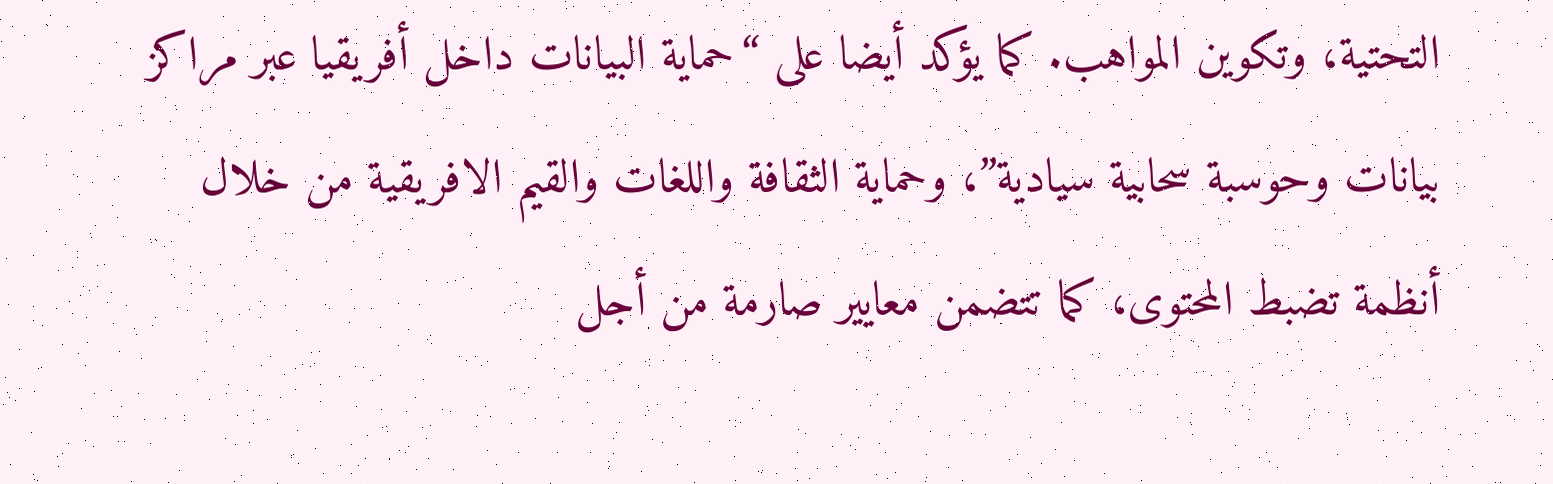التحتية، وتكوين المواهب. كما يؤكد أيضا على “حماية البيانات داخل أفريقيا عبر مراكز بيانات وحوسبة سحابية سيادية”، وحماية الثقافة واللغات والقيم الافريقية من خلال أنظمة تضبط المحتوى، كما تتضمن معايير صارمة من أجل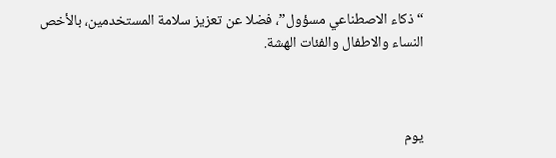“ذكاء الاصطناعي مسؤول”، فضلا عن تعزيز سلامة المستخدمين، بالأخص النساء والاطفال والفئات الهشة.



يوم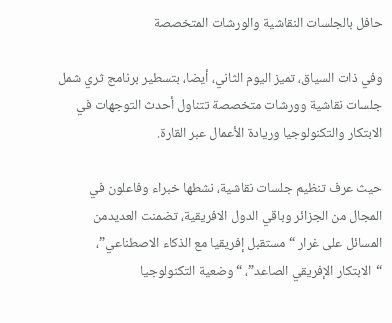حافل بالجلسات النقاشية والورشات المتخصصة

وفي ذات السياق، تميز اليوم الثاني، أيضا، بتسطير برنامج ثري شمل جلسات نقاشية وورشات متخصصة تتناول أحدث التوجهات في الابتكار والتكنولوجيا وريادة الأعمال عبر القارة.

حيث عرف تنظيم جلسات نقاشية، نشطها خبراء وفاعلون في المجال من الجزائر وباقي الدول الافريقية، تضمنت العديدمن المسائل على غرار “مستقبل إفريقيا مع الذكاء الاصطناعي”، “الابتكار الإفريقي الصاعد”، “وضعية التكنولوجيا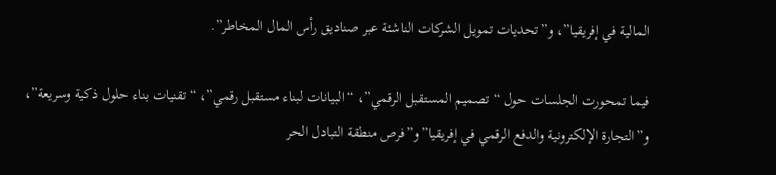المالية في إفريقيا”، و”تحديات تمويل الشركات الناشئة عبر صناديق رأس المال المخاطر”.

فيما تمحورت الجلسات حول “تصميم المستقبل الرقمي”، “البيانات لبناء مستقبل رقمي”، “تقنيات بناء حلول ذكية وسريعة”، و”التجارة الإلكترونية والدفع الرقمي في إفريقيا”و”فرص منطقة التبادل الحر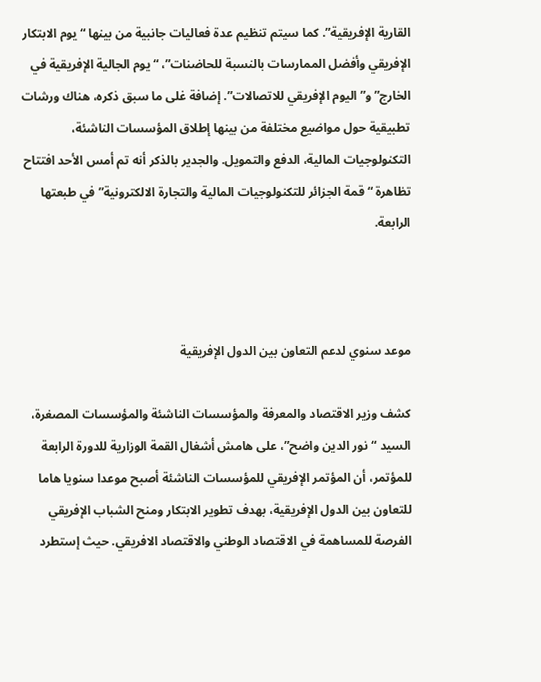القارية الإفريقية”. كما سيتم تنظيم عدة فعاليات جانبية من بينها “يوم الابتكار الإفريقي وأفضل الممارسات بالنسبة للحاضنات”، “يوم الجالية الإفريقية في الخارج” و”اليوم الإفريقي للاتصالات”. إضافة غلى ما سبق ذكره، هناك ورشات تطبيقية حول مواضيع مختلفة من بينها إطلاق المؤسسات الناشئة، التكنولوجيات المالية، الدفع والتمويل. والجدير بالذكر أنه تم أمس الأحد افتتاح تظاهرة “قمة الجزائر للتكنولوجيات المالية والتجارة الالكترونية” في طبعتها الرابعة.



موعد سنوي لدعم التعاون بين الدول الإفريقية

كشف وزير الاقتصاد والمعرفة والمؤسسات الناشئة والمؤسسات المصغرة، السيد “نور الدين واضح”، على هامش أشغال القمة الوزارية للدورة الرابعة للمؤتمر، أن المؤتمر الإفريقي للمؤسسات الناشئة أصبح موعدا سنويا هاما للتعاون بين الدول الإفريقية، بهدف تطوير الابتكار ومنح الشباب الإفريقي الفرصة للمساهمة في الاقتصاد الوطني والاقتصاد الافريقي. حيث إستطرد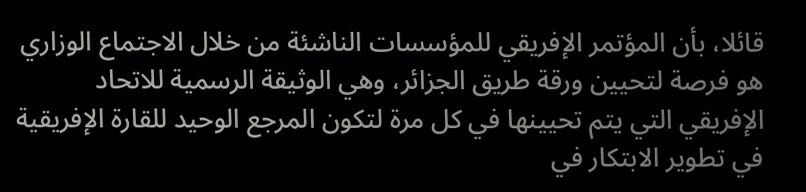قائلا، بأن المؤتمر الإفريقي للمؤسسات الناشئة من خلال الاجتماع الوزاري هو فرصة لتحيين ورقة طريق الجزائر، وهي الوثيقة الرسمية للاتحاد الإفريقي التي يتم تحيينها في كل مرة لتكون المرجع الوحيد للقارة الإفريقية في تطوير الابتكار في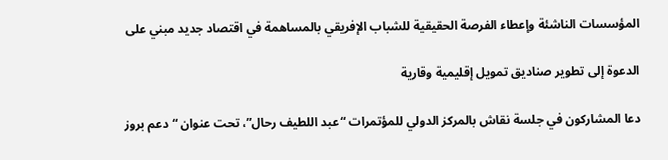المؤسسات الناشئة وإعطاء الفرصة الحقيقية للشباب الإفريقي بالمساهمة في اقتصاد جديد مبني على

الدعوة إلى تطوير صناديق تمويل إقليمية وقارية

دعا المشاركون في جلسة نقاش بالمركز الدولي للمؤتمرات “عبد اللطيف رحال”، تحت عنوان “دعم بروز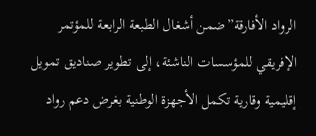الرواد الأفارقة”ضمن أشغال الطبعة الرابعة للمؤتمر الإفريقي للمؤسسات الناشئة، إلى تطوير صناديق تمويل إقليمية وقارية تكمل الأجهزة الوطنية بغرض دعم رواد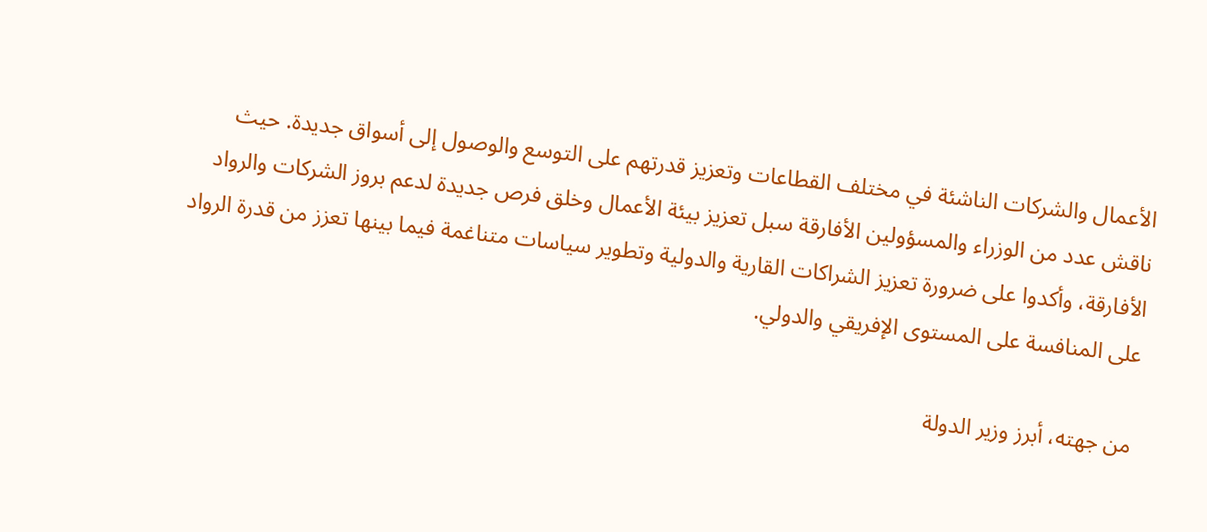الأعمال والشركات الناشئة في مختلف القطاعات وتعزيز قدرتهم على التوسع والوصول إلى أسواق جديدة. حيث ناقش عدد من الوزراء والمسؤولين الأفارقة سبل تعزيز بيئة الأعمال وخلق فرص جديدة لدعم بروز الشركات والرواد الأفارقة، وأكدوا على ضرورة تعزيز الشراكات القارية والدولية وتطوير سياسات متناغمة فيما بينها تعزز من قدرة الرواد على المنافسة على المستوى الإفريقي والدولي.

من جهته، أبرز وزير الدولة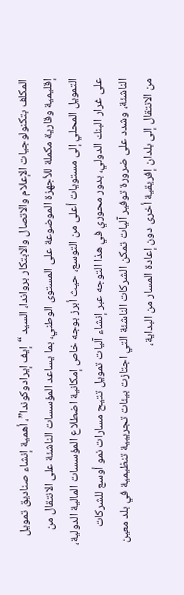المكلف بتكنولوجيات الإعلام والاتصال والابتكار برواندا، السيد “إيف إيرادوكوندا”، أهمية إنشاء صناديق تمويل إقليمية وقارية مكملة للأجهزة الموضوعة على المستوى الوطني، بما يساعد المؤسسات الناشئة على الانتقال من التمويل المحلي إلى مستويات أعلى من التوسع، حيث أبرز بوجه خاص إمكانية اضطلاع المؤسسات المالية الدولية، على غرار البنك الدولي، بدور محوري في هذا التوجه عبر إنشاء آليات تمويل تتيح مسارات نمو أوسع للشركات الناشئة، وشدد على ضرورة توفير آليات تمكن الشركات الناشئة التي اجتازت بيئات تجريبية تنظيمية في بلد معين من الانتقال إلى بلدان إفريقية أخرى دون إعادة المسار من البداية،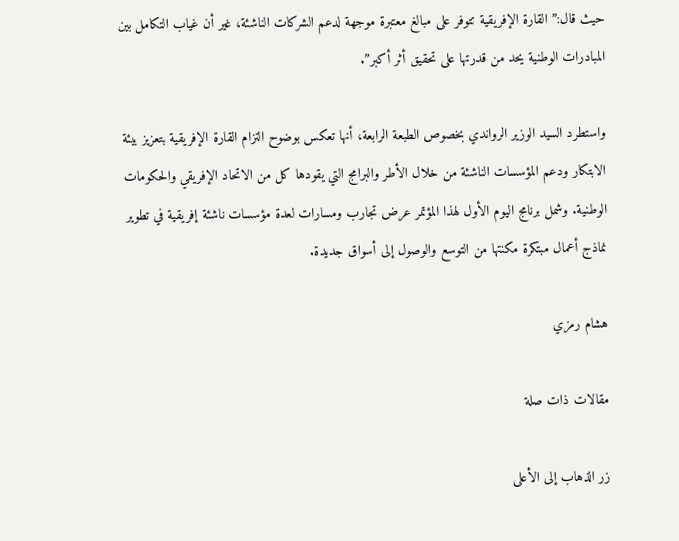حيث قال:” القارة الإفريقية تتوفر على مبالغ معتبرة موجهة لدعم الشركات الناشئة، غير أن غياب التكامل بين المبادرات الوطنية يحد من قدرتها على تحقيق أثر أكبر”.

واستطرد السيد الوزير الرواندي بخصوص الطبعة الرابعة، أنها تعكس بوضوح التزام القارة الإفريقية بتعزيز بيئة الابتكار ودعم المؤسسات الناشئة من خلال الأطر والبرامج التي يقودها كل من الاتحاد الإفريقي والحكومات الوطنية. وشمل برنامج اليوم الأول لهذا المؤتمر عرض تجارب ومسارات لعدة مؤسسات ناشئة إفريقية في تطوير نماذج أعمال مبتكرة مكنتها من التوسع والوصول إلى أسواق جديدة.

هشام رمزي

مقالات ذات صلة

زر الذهاب إلى الأعلى